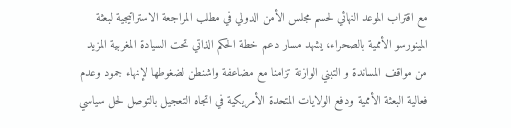مع اقتراب الموعد النهائي لحسم مجلس الأمن الدولي في مطلب المراجعة الاستراتيجية لبعثة المينورسو الأممية بالصحراء، يشهد مسار دعم خطة الحكم الذاتي تحت السيادة المغربية المزيد من مواقف المساندة و التبني الوازنة تزامنا مع مضاعفة واشنطن لضغوطها لإنهاء جمود وعدم فعالية البعثة الأممية ودفع الولايات المتحدة الأمريكية في اتجاه التعجيل بالتوصل لحل سياسي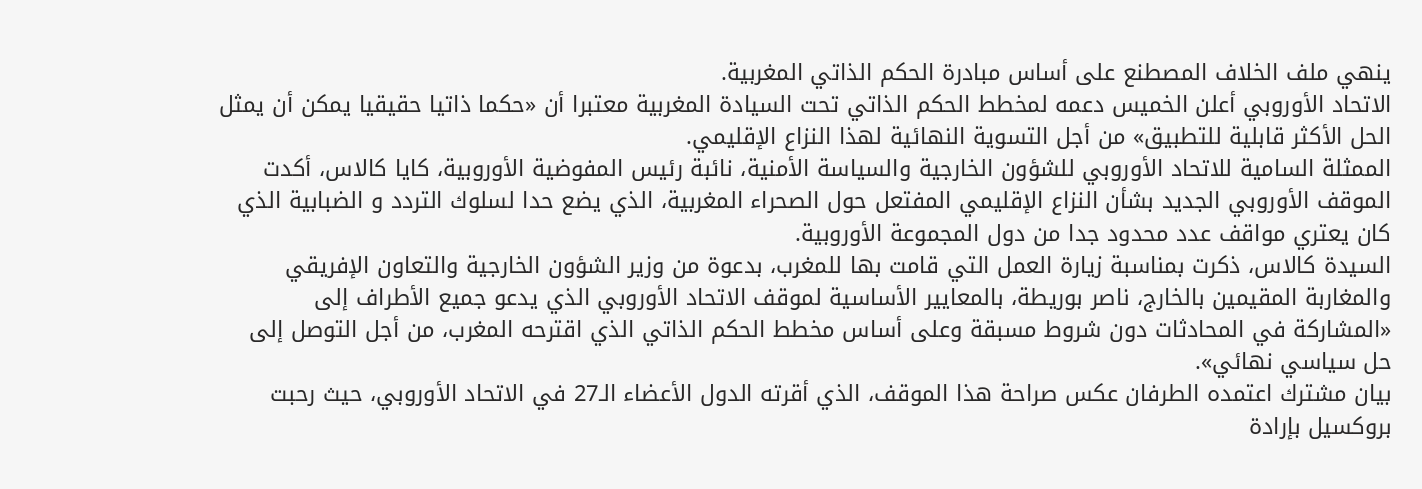ينهي ملف الخلاف المصطنع على أساس مبادرة الحكم الذاتي المغربية.
الاتحاد الأوروبي أعلن الخميس دعمه لمخطط الحكم الذاتي تحت السيادة المغربية معتبرا أن «حكما ذاتيا حقيقيا يمكن أن يمثل الحل الأكثر قابلية للتطبيق» من أجل التسوية النهائية لهذا النزاع الإقليمي.
الممثلة السامية للاتحاد الأوروبي للشؤون الخارجية والسياسة الأمنية، نائبة رئيس المفوضية الأوروبية، كايا كالاس، أكدت الموقف الأوروبي الجديد بشأن النزاع الإقليمي المفتعل حول الصحراء المغربية، الذي يضع حدا لسلوك التردد و الضبابية الذي كان يعتري مواقف عدد محدود جدا من دول المجموعة الأوروبية.
السيدة كالاس، ذكرت بمناسبة زيارة العمل التي قامت بها للمغرب، بدعوة من وزير الشؤون الخارجية والتعاون الإفريقي والمغاربة المقيمين بالخارج، ناصر بوريطة، بالمعايير الأساسية لموقف الاتحاد الأوروبي الذي يدعو جميع الأطراف إلى «المشاركة في المحادثات دون شروط مسبقة وعلى أساس مخطط الحكم الذاتي الذي اقترحه المغرب، من أجل التوصل إلى حل سياسي نهائي».
بيان مشترك اعتمده الطرفان عكس صراحة هذا الموقف، الذي أقرته الدول الأعضاء الـ27 في الاتحاد الأوروبي، حيث رحبت بروكسيل بإرادة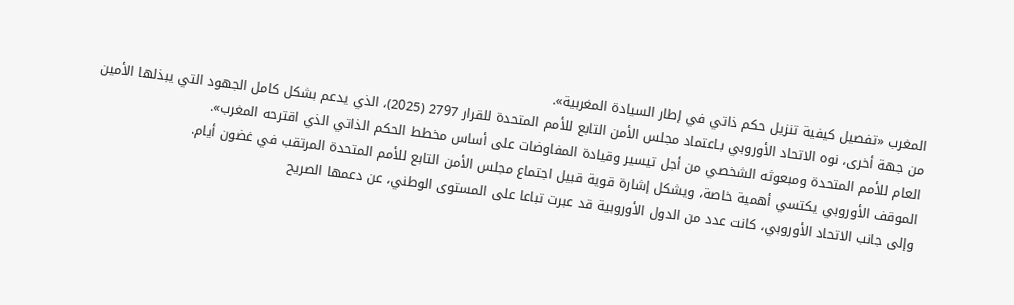المغرب «تفصيل كيفية تنزيل حكم ذاتي في إطار السيادة المغربية».
من جهة أخرى، نوه الاتحاد الأوروبي بـاعتماد مجلس الأمن التابع للأمم المتحدة للقرار 2797 (2025)، الذي يدعم بشكل كامل الجهود التي يبذلها الأمين العام للأمم المتحدة ومبعوثه الشخصي من أجل تيسير وقيادة المفاوضات على أساس مخطط الحكم الذاتي الذي اقترحه المغرب».
الموقف الأوروبي يكتسي أهمية خاصة، ويشكل إشارة قوية قبيل اجتماع مجلس الأمن التابع للأمم المتحدة المرتقب في غضون أيام.
وإلى جانب الاتحاد الأوروبي، كانت عدد من الدول الأوروبية قد عبرت تباعا على المستوى الوطني، عن دعمها الصريح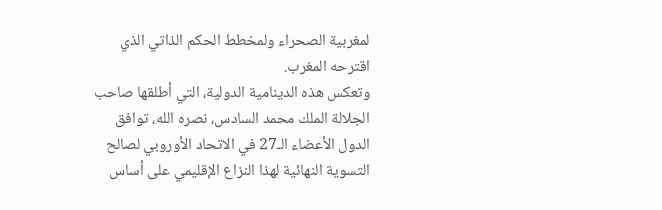لمغربية الصحراء ولمخطط الحكم الذاتي الذي اقترحه المغرب.
وتعكس هذه الدينامية الدولية، التي أطلقها صاحب الجلالة الملك محمد السادس، نصره الله، توافق الدول الأعضاء الـ27 في الاتحاد الأوروبي لصالح التسوية النهائية لهذا النزاع الإقليمي على أساس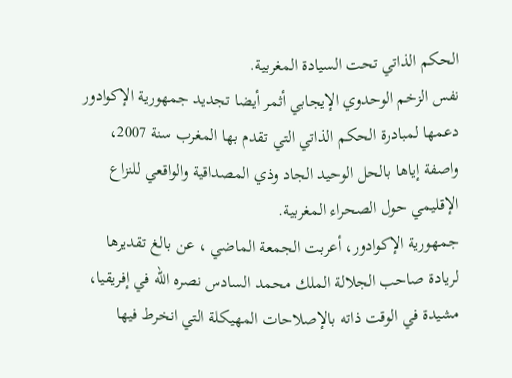الحكم الذاتي تحت السيادة المغربية.
نفس الزخم الوحدوي الإيجابي أثمر أيضا تجديد جمهورية الإكوادور دعمها لمبادرة الحكم الذاتي التي تقدم بها المغرب سنة 2007، واصفة إياها بالحل الوحيد الجاد وذي المصداقية والواقعي للنزاع الإقليمي حول الصحراء المغربية.
جمهورية الإكوادور، أعربت الجمعة الماضي ، عن بالغ تقديرها لريادة صاحب الجلالة الملك محمد السادس نصره الله في إفريقيا، مشيدة في الوقت ذاته بالإصلاحات المهيكلة التي انخرط فيها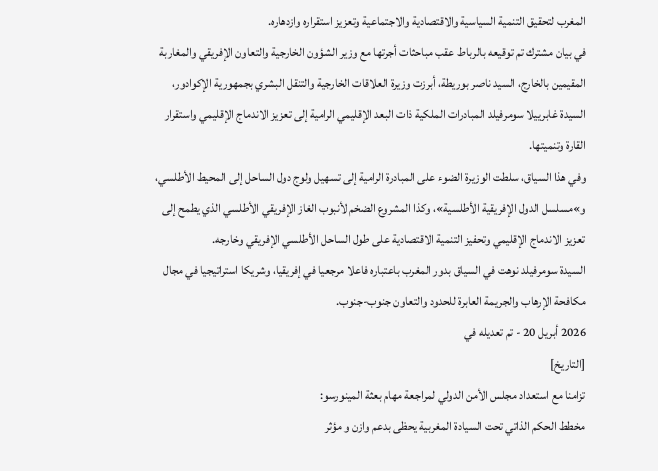المغرب لتحقيق التنمية السياسية والاقتصادية والاجتماعية وتعزيز استقراره وازدهاره.
في بيان مشترك تم توقيعه بالرباط عقب مباحثات أجرتها مع وزير الشؤون الخارجية والتعاون الإفريقي والمغاربة المقيمين بالخارج، السيد ناصر بوريطة، أبرزت وزيرة العلاقات الخارجية والتنقل البشري بجمهورية الإكوادور، السيدة غابرييلا سومرفيلد المبادرات الملكية ذات البعد الإقليمي الرامية إلى تعزيز الاندماج الإقليمي واستقرار القارة وتنميتها.
وفي هذا السياق، سلطت الوزيرة الضوء على المبادرة الرامية إلى تسهيل ولوج دول الساحل إلى المحيط الأطلسي، و»مسلسل الدول الإفريقية الأطلسية»، وكذا المشروع الضخم لأنبوب الغاز الإفريقي الأطلسي الذي يطمح إلى تعزيز الاندماج الإقليمي وتحفيز التنمية الاقتصادية على طول الساحل الأطلسي الإفريقي وخارجه.
السيدة سومرفيلد نوهت في السياق بدور المغرب باعتباره فاعلا مرجعيا في إفريقيا، وشريكا استراتيجيا في مجال مكافحة الإرهاب والجريمة العابرة للحدود والتعاون جنوب-جنوب.
2026 أبريل 20 - تم تعديله في
[التاريخ]
تزامنا مع استعداد مجلس الأمن الدولي لمراجعة مهام بعثة المينورسو:
مخطط الحكم الذاتي تحت السيادة المغربية يحظى بدعم وازن و مؤثر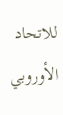للاتحاد الأوروبي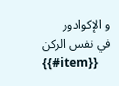و الإكوادور
في نفس الركن
{{#item}}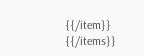{{/item}}
{{/items}}